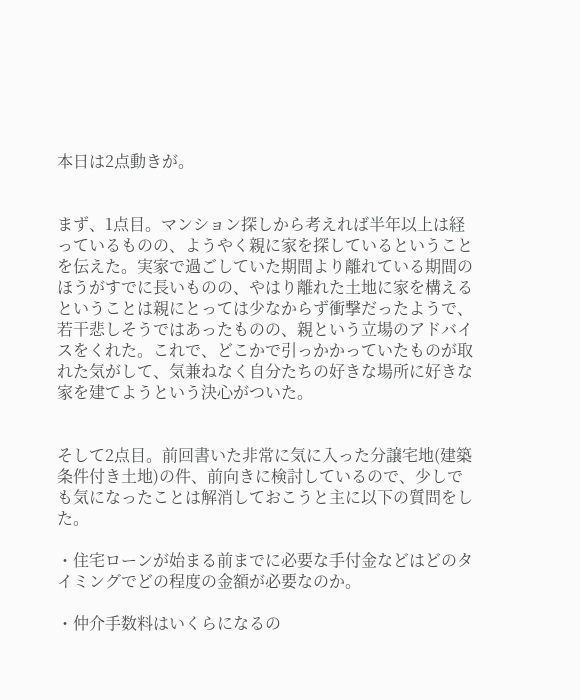本日は2点動きが。


まず、1点目。マンション探しから考えれば半年以上は経っているものの、ようやく親に家を探しているということを伝えた。実家で過ごしていた期間より離れている期間のほうがすでに長いものの、やはり離れた土地に家を構えるということは親にとっては少なからず衝撃だったようで、若干悲しそうではあったものの、親という立場のアドバイスをくれた。これで、どこかで引っかかっていたものが取れた気がして、気兼ねなく自分たちの好きな場所に好きな家を建てようという決心がついた。


そして2点目。前回書いた非常に気に入った分譲宅地(建築条件付き土地)の件、前向きに検討しているので、少しでも気になったことは解消しておこうと主に以下の質問をした。

・住宅ローンが始まる前までに必要な手付金などはどのタイミングでどの程度の金額が必要なのか。

・仲介手数料はいくらになるの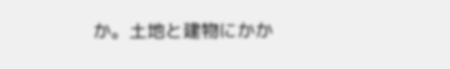か。土地と建物にかか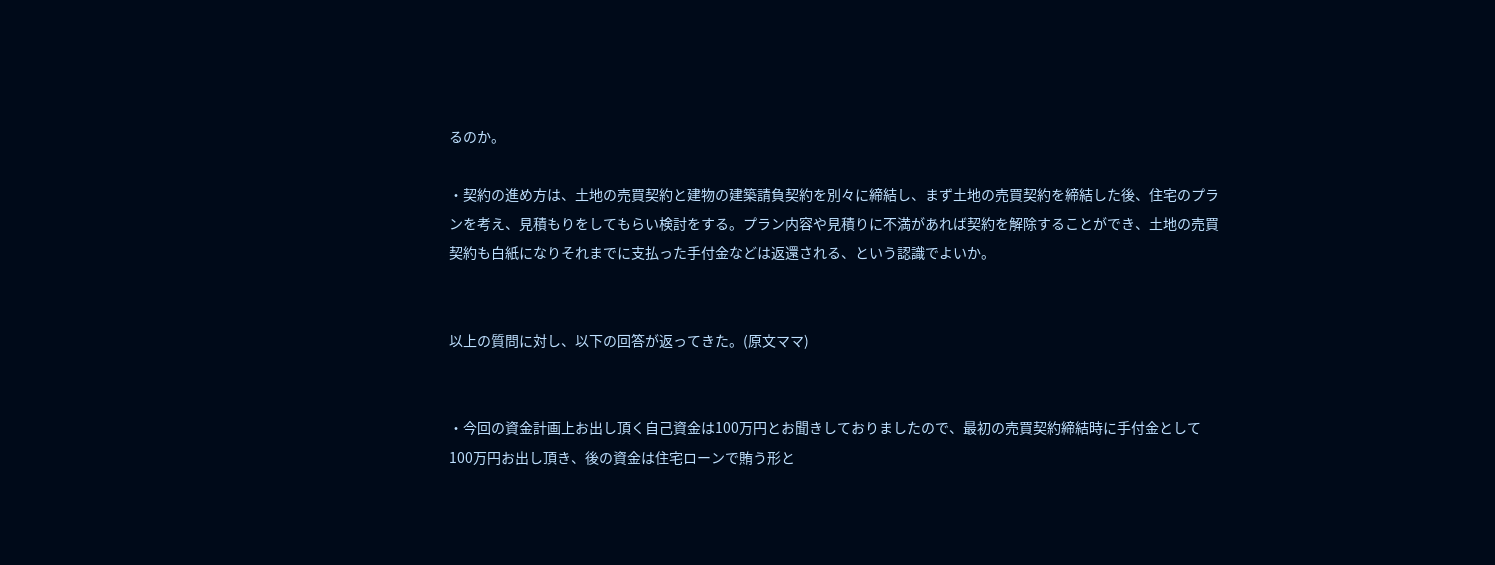るのか。

・契約の進め方は、土地の売買契約と建物の建築請負契約を別々に締結し、まず土地の売買契約を締結した後、住宅のプランを考え、見積もりをしてもらい検討をする。プラン内容や見積りに不満があれば契約を解除することができ、土地の売買契約も白紙になりそれまでに支払った手付金などは返還される、という認識でよいか。


以上の質問に対し、以下の回答が返ってきた。(原文ママ)


・今回の資金計画上お出し頂く自己資金は100万円とお聞きしておりましたので、最初の売買契約締結時に手付金として100万円お出し頂き、後の資金は住宅ローンで賄う形と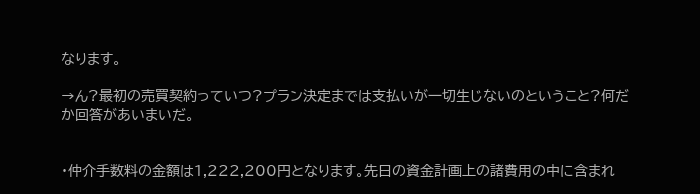なります。

→ん?最初の売買契約っていつ?プラン決定までは支払いが一切生じないのということ?何だか回答があいまいだ。


・仲介手数料の金額は1,222,200円となります。先日の資金計画上の諸費用の中に含まれ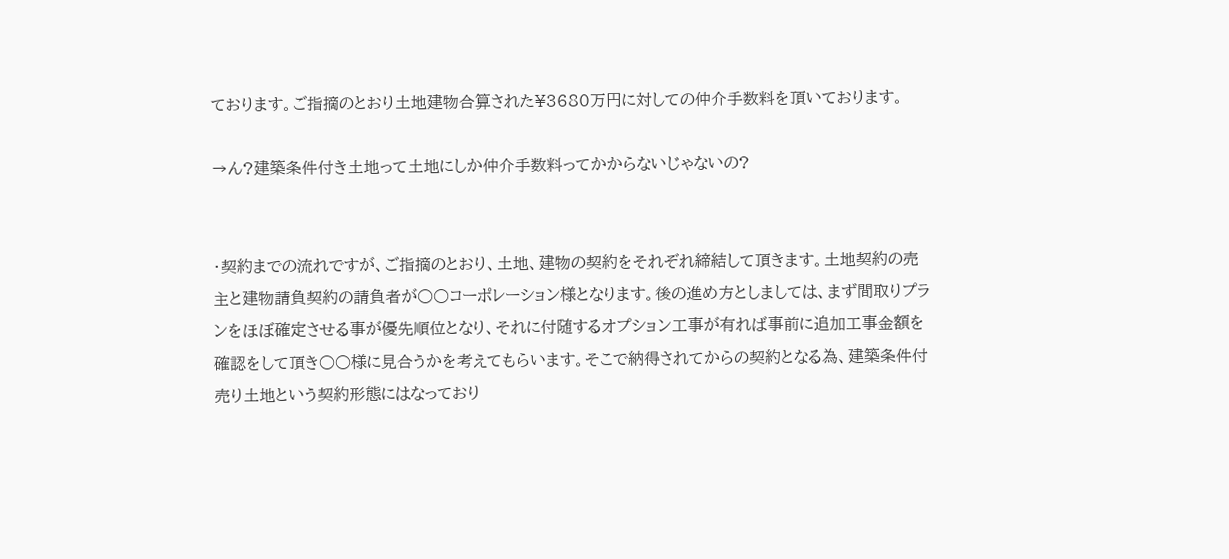ております。ご指摘のとおり土地建物合算された¥3680万円に対しての仲介手数料を頂いております。

→ん?建築条件付き土地って土地にしか仲介手数料ってかからないじゃないの?


・契約までの流れですが、ご指摘のとおり、土地、建物の契約をそれぞれ締結して頂きます。土地契約の売主と建物請負契約の請負者が○○コーポレーション様となります。後の進め方としましては、まず間取りプランをほぼ確定させる事が優先順位となり、それに付随するオプション工事が有れば事前に追加工事金額を確認をして頂き○○様に見合うかを考えてもらいます。そこで納得されてからの契約となる為、建築条件付売り土地という契約形態にはなっており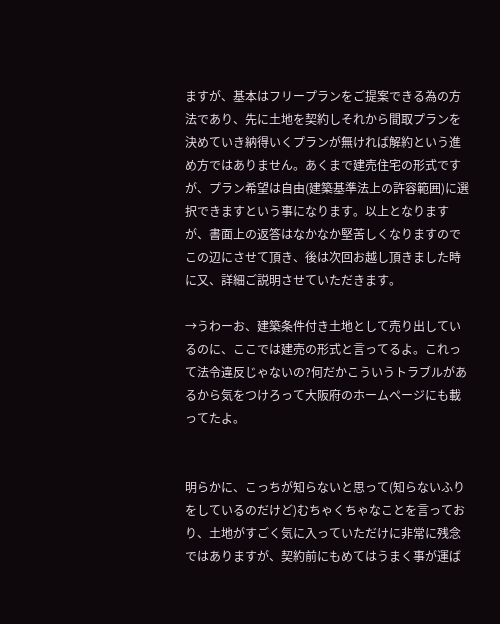ますが、基本はフリープランをご提案できる為の方法であり、先に土地を契約しそれから間取プランを決めていき納得いくプランが無ければ解約という進め方ではありません。あくまで建売住宅の形式ですが、プラン希望は自由(建築基準法上の許容範囲)に選択できますという事になります。以上となりますが、書面上の返答はなかなか堅苦しくなりますのでこの辺にさせて頂き、後は次回お越し頂きました時に又、詳細ご説明させていただきます。

→うわーお、建築条件付き土地として売り出しているのに、ここでは建売の形式と言ってるよ。これって法令違反じゃないの?何だかこういうトラブルがあるから気をつけろって大阪府のホームページにも載ってたよ。


明らかに、こっちが知らないと思って(知らないふりをしているのだけど)むちゃくちゃなことを言っており、土地がすごく気に入っていただけに非常に残念ではありますが、契約前にもめてはうまく事が運ば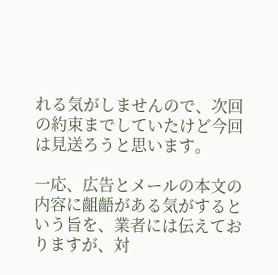れる気がしませんので、次回の約束までしていたけど今回は見送ろうと思います。

一応、広告とメールの本文の内容に齟齬がある気がするという旨を、業者には伝えておりますが、対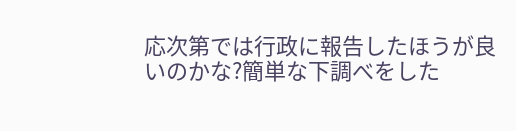応次第では行政に報告したほうが良いのかな?簡単な下調べをした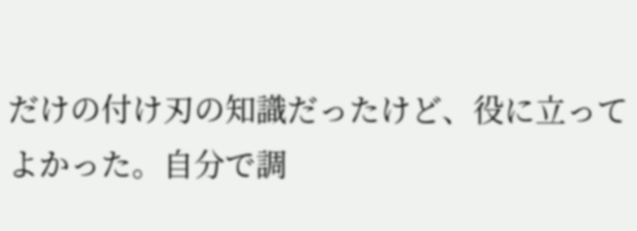だけの付け刃の知識だったけど、役に立ってよかった。自分で調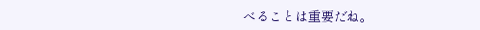べることは重要だね。